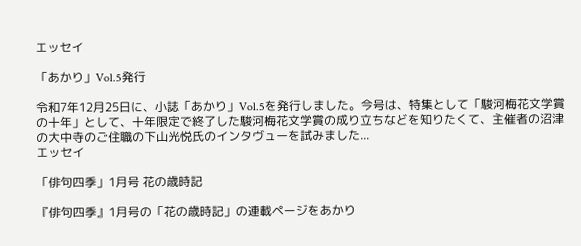エッセイ

「あかり」Vol.5発行

令和7年12月25日に、小誌「あかり」Vol.5を発行しました。今号は、特集として「駿河梅花文学賞の十年」として、十年限定で終了した駿河梅花文学賞の成り立ちなどを知りたくて、主催者の沼津の大中寺のご住職の下山光悦氏のインタヴューを試みました...
エッセイ

「俳句四季」1月号 花の歳時記

『俳句四季』1月号の「花の歳時記」の連載ページをあかり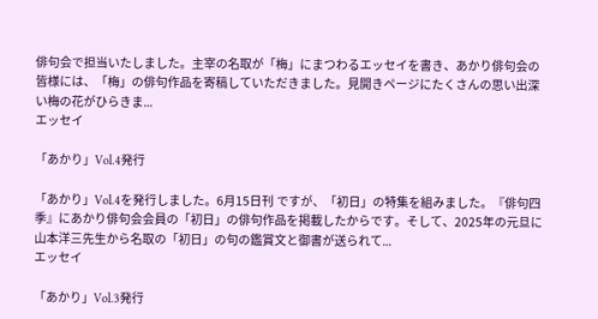俳句会で担当いたしました。主宰の名取が「梅」にまつわるエッセイを書き、あかり俳句会の皆様には、「梅」の俳句作品を寄稿していただきました。見開きページにたくさんの思い出深い梅の花がひらきま...
エッセイ

「あかり」Vol.4発行

「あかり」Vol.4を発行しました。6月15日刊 ですが、「初日」の特集を組みました。『俳句四季』にあかり俳句会会員の「初日」の俳句作品を掲載したからです。そして、2025年の元旦に山本洋三先生から名取の「初日」の句の鑑賞文と御書が送られて...
エッセイ

「あかり」Vol.3発行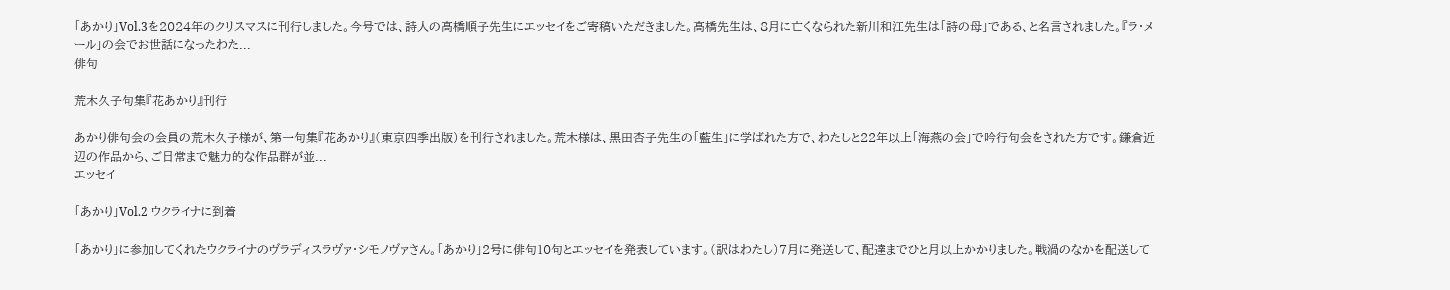「あかり」Vol.3を2024年のクリスマスに刊行しました。今号では、詩人の高橋順子先生にエッセイをご寄稿いただきました。高橋先生は、8月に亡くなられた新川和江先生は「詩の母」である、と名言されました。『ラ・メール」の会でお世話になったわた...
俳句

荒木久子句集『花あかり』刊行

あかり俳句会の会員の荒木久子様が、第一句集『花あかり』(東京四季出版)を刊行されました。荒木様は、黒田杏子先生の「藍生」に学ばれた方で、わたしと22年以上「海燕の会」で吟行句会をされた方です。鎌倉近辺の作品から、ご日常まで魅力的な作品群が並...
エッセイ

「あかり」Vol.2 ウクライナに到着

「あかり」に参加してくれたウクライナのヴラディスラヴァ・シモノヴァさん。「あかり」2号に俳句10句とエッセイを発表しています。(訳はわたし)7月に発送して、配達までひと月以上かかりました。戦渦のなかを配送して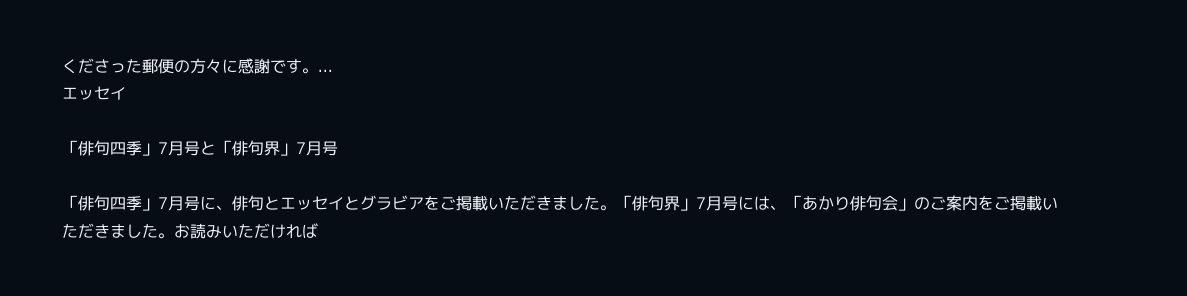くださった郵便の方々に感謝です。...
エッセイ

「俳句四季」7月号と「俳句界」7月号

「俳句四季」7月号に、俳句とエッセイとグラビアをご掲載いただきました。「俳句界」7月号には、「あかり俳句会」のご案内をご掲載いただきました。お読みいただければ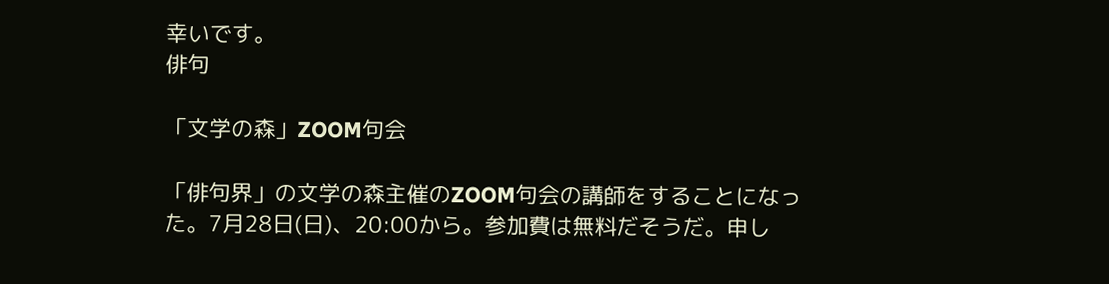幸いです。
俳句

「文学の森」ZOOM句会

「俳句界」の文学の森主催のZOOM句会の講師をすることになった。7月28日(日)、20:00から。参加費は無料だそうだ。申し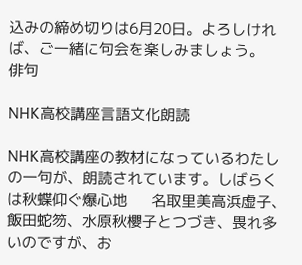込みの締め切りは6月20日。よろしければ、ご一緒に句会を楽しみましょう。
俳句

NHK高校講座言語文化朗読

NHK高校講座の教材になっているわたしの一句が、朗読されています。しばらくは秋蝶仰ぐ爆心地      名取里美高浜虚子、飯田蛇笏、水原秋櫻子とつづき、畏れ多いのですが、お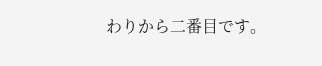わりから二番目です。